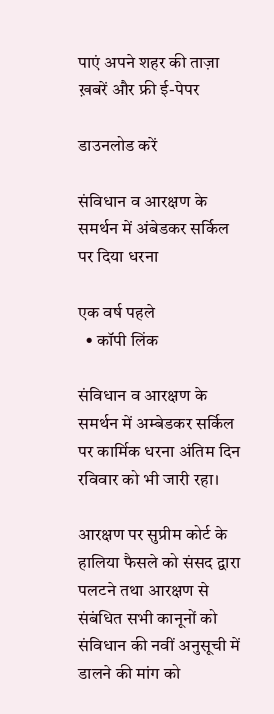पाएं अपने शहर की ताज़ा ख़बरें और फ्री ई-पेपर

डाउनलोड करें

संविधान व आरक्षण के समर्थन में अंबेडकर सर्किल पर दिया धरना

एक वर्ष पहले
  • कॉपी लिंक

संविधान व आरक्षण के समर्थन में अम्बेडकर सर्किल पर कार्मिक धरना अंतिम दिन रविवार को भी जारी रहा।

आरक्षण पर सुप्रीम कोर्ट के हालिया फैसले को संसद द्वारा पलटने तथा आरक्षण से संबंधित सभी कानूनों को संविधान की नवीं अनुसूची में डालने की मांग को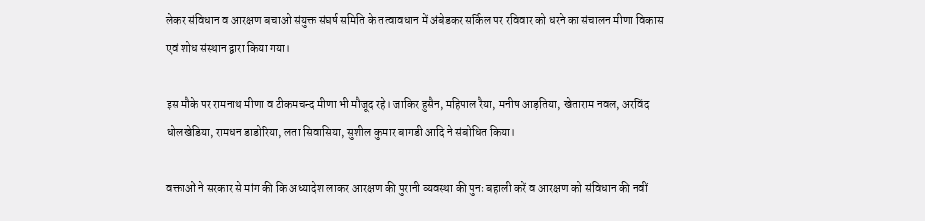लेकर संविधान व आरक्षण बचाओ संयुक्त संघर्ष समिति के तत्वावधान में अंबेडकर सर्किल पर रविवार को धरने का संचालन मीणा विकास एवं शोध संस्थान द्वारा किया गया।

इस मौके पर रामनाथ मीणा व टीकमचन्द मीणा भी मौजूद रहे। जाकिर हुसैन, महिपाल रैया, मनीष आड़तिया, खेताराम नवल, अरविंद धोलखेडिया, रामधन डाडोरिया, लता सिवासिया, सुशील कुमार बागडी आदि ने संबोधित किया।

वक्ताओं ने सरकार से मांग की कि अध्यादेश लाकर आरक्षण की पुरानी व्यवस्था की पुनः बहाली करें व आरक्षण को संविधान की नवीं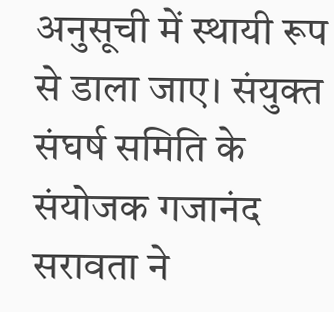अनुसूची में स्थायी रूप से डाला जाए। संयुक्त संघर्ष समिति के संयोजक गजानंद सरावता ने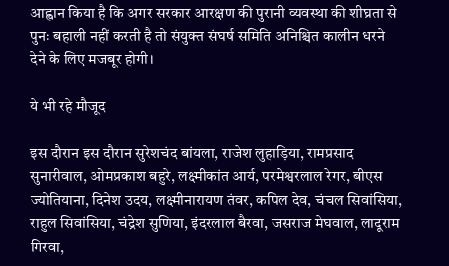आह्वान किया है कि अगर सरकार आरक्षण की पुरानी व्यवस्था की शीघ्रता से पुनः बहाली नहीं करती है तो संयुक्त संघर्ष समिति अनिश्चित कालीन धरने देने के लिए मजबूर होगी।

ये भी रहे मौजूद

इस दौरान इस दौरान सुरेशचंद बांयला, राजेश लुहाड़िया, रामप्रसाद सुनारीवाल, ओमप्रकाश बहुरे, लक्ष्मीकांत आर्य, परमेश्वरलाल रेगर, बीएस ज्योतियाना, दिनेश उदय, लक्ष्मीनारायण तंवर, कपिल देव, चंचल सिवांसिया, राहुल सिवांसिया, चंद्रेश सुणिया, इंदरलाल बैरवा, जसराज मेघवाल, लादूराम गिरवा,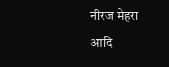नीरज मेहरा आदि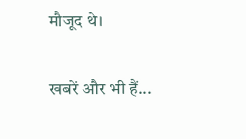मौजूद थे।

खबरें और भी हैं...